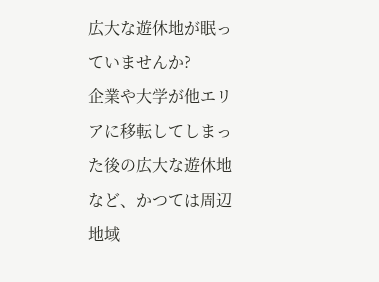広大な遊休地が眠っていませんか?
企業や大学が他エリアに移転してしまった後の広大な遊休地など、かつては周辺地域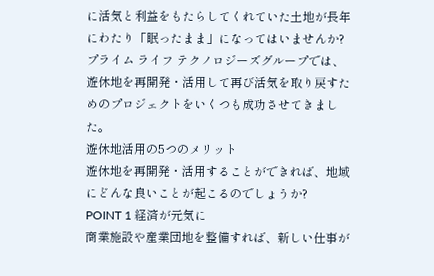に活気と利益をもたらしてくれていた土地が長年にわたり「眠ったまま」になってはいませんか?
プライム ライフ テクノロジーズグループでは、遊休地を再開発・活用して再び活気を取り戻すためのプロジェクトをいくつも成功させてきました。
遊休地活用の5つのメリット
遊休地を再開発・活用することができれば、地域にどんな良いことが起こるのでしょうか?
POINT 1 経済が元気に
商業施設や産業団地を整備すれば、新しい仕事が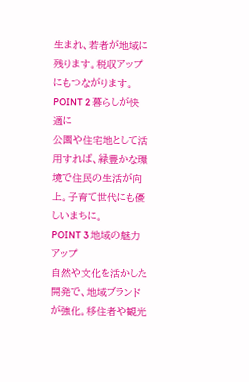生まれ、若者が地域に残ります。税収アップにもつながります。
POINT 2 暮らしが快適に
公園や住宅地として活用すれば、緑豊かな環境で住民の生活が向上。子育て世代にも優しいまちに。
POINT 3 地域の魅力アップ
自然や文化を活かした開発で、地域ブランドが強化。移住者や観光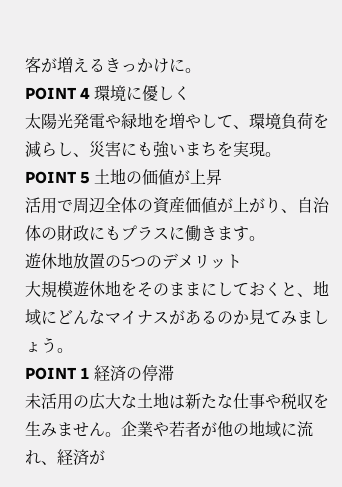客が増えるきっかけに。
POINT 4 環境に優しく
太陽光発電や緑地を増やして、環境負荷を減らし、災害にも強いまちを実現。
POINT 5 土地の価値が上昇
活用で周辺全体の資産価値が上がり、自治体の財政にもプラスに働きます。
遊休地放置の5つのデメリット
大規模遊休地をそのままにしておくと、地域にどんなマイナスがあるのか見てみましょう。
POINT 1 経済の停滞
未活用の広大な土地は新たな仕事や税収を生みません。企業や若者が他の地域に流れ、経済が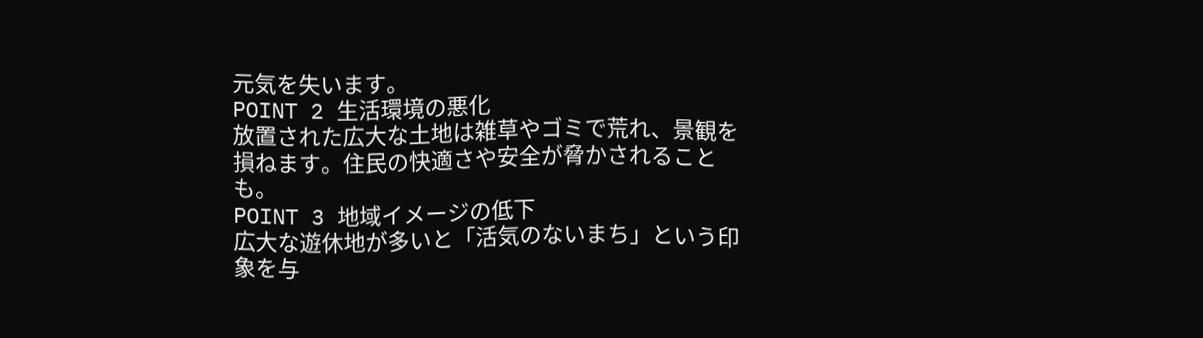元気を失います。
POINT 2 生活環境の悪化
放置された広大な土地は雑草やゴミで荒れ、景観を損ねます。住民の快適さや安全が脅かされることも。
POINT 3 地域イメージの低下
広大な遊休地が多いと「活気のないまち」という印象を与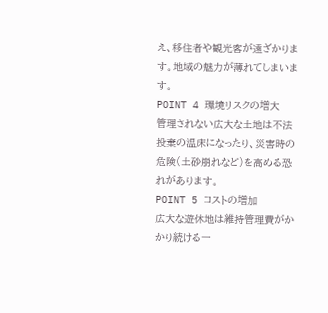え、移住者や観光客が遠ざかります。地域の魅力が薄れてしまいます。
POINT 4 環境リスクの増大
管理されない広大な土地は不法投棄の温床になったり、災害時の危険(土砂崩れなど)を高める恐れがあります。
POINT 5 コストの増加
広大な遊休地は維持管理費がかかり続ける一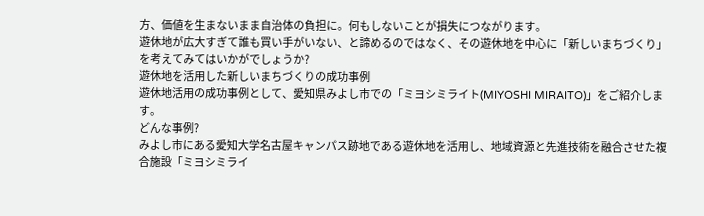方、価値を生まないまま自治体の負担に。何もしないことが損失につながります。
遊休地が広大すぎて誰も買い手がいない、と諦めるのではなく、その遊休地を中心に「新しいまちづくり」を考えてみてはいかがでしょうか?
遊休地を活用した新しいまちづくりの成功事例
遊休地活用の成功事例として、愛知県みよし市での「ミヨシミライト(MIYOSHI MIRAITO)」をご紹介します。
どんな事例?
みよし市にある愛知大学名古屋キャンパス跡地である遊休地を活用し、地域資源と先進技術を融合させた複合施設「ミヨシミライ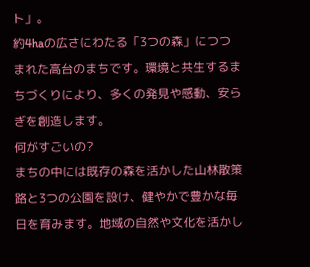ト」。
約4haの広さにわたる「3つの森」につつまれた高台のまちです。環境と共生するまちづくりにより、多くの発見や感動、安らぎを創造します。
何がすごいの?
まちの中には既存の森を活かした山林散策路と3つの公園を設け、健やかで豊かな毎日を育みます。地域の自然や文化を活かし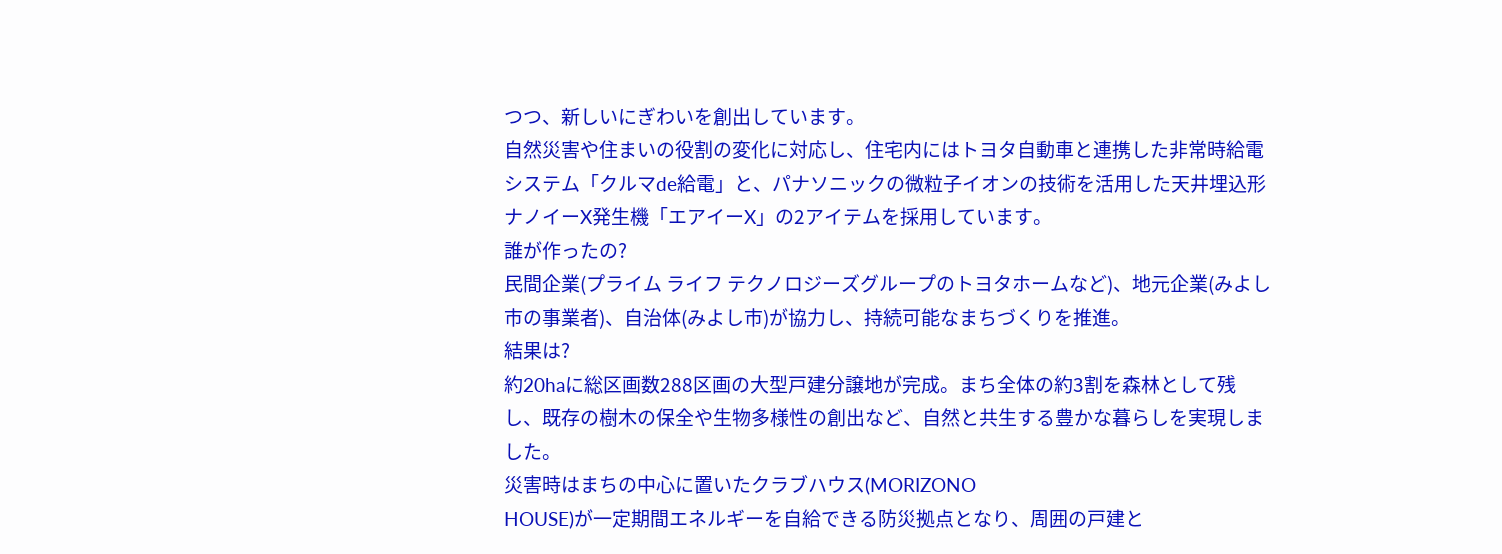つつ、新しいにぎわいを創出しています。
自然災害や住まいの役割の変化に対応し、住宅内にはトヨタ自動車と連携した非常時給電システム「クルマde給電」と、パナソニックの微粒子イオンの技術を活用した天井埋込形ナノイーX発生機「エアイーX」の2アイテムを採用しています。
誰が作ったの?
民間企業(プライム ライフ テクノロジーズグループのトヨタホームなど)、地元企業(みよし市の事業者)、自治体(みよし市)が協力し、持続可能なまちづくりを推進。
結果は?
約20haに総区画数288区画の大型戸建分譲地が完成。まち全体の約3割を森林として残し、既存の樹木の保全や生物多様性の創出など、自然と共生する豊かな暮らしを実現しました。
災害時はまちの中心に置いたクラブハウス(MORIZONO
HOUSE)が一定期間エネルギーを自給できる防災拠点となり、周囲の戸建と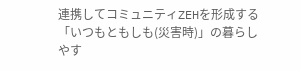連携してコミュニティZEHを形成する「いつもともしも(災害時)」の暮らしやす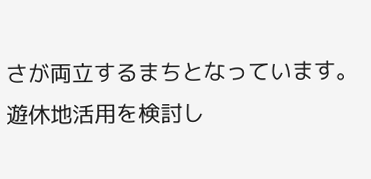さが両立するまちとなっています。
遊休地活用を検討し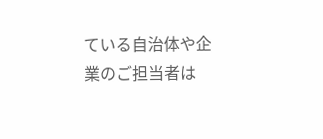ている自治体や企業のご担当者は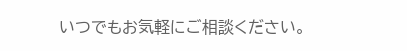いつでもお気軽にご相談ください。